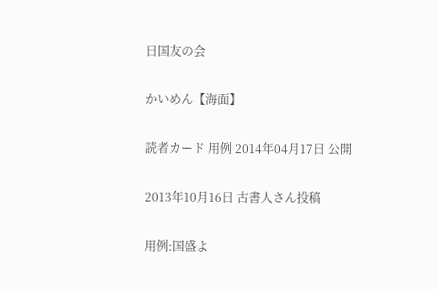日国友の会

かいめん【海面】

読者カード 用例 2014年04月17日 公開

2013年10月16日 古書人さん投稿

用例:国盛よ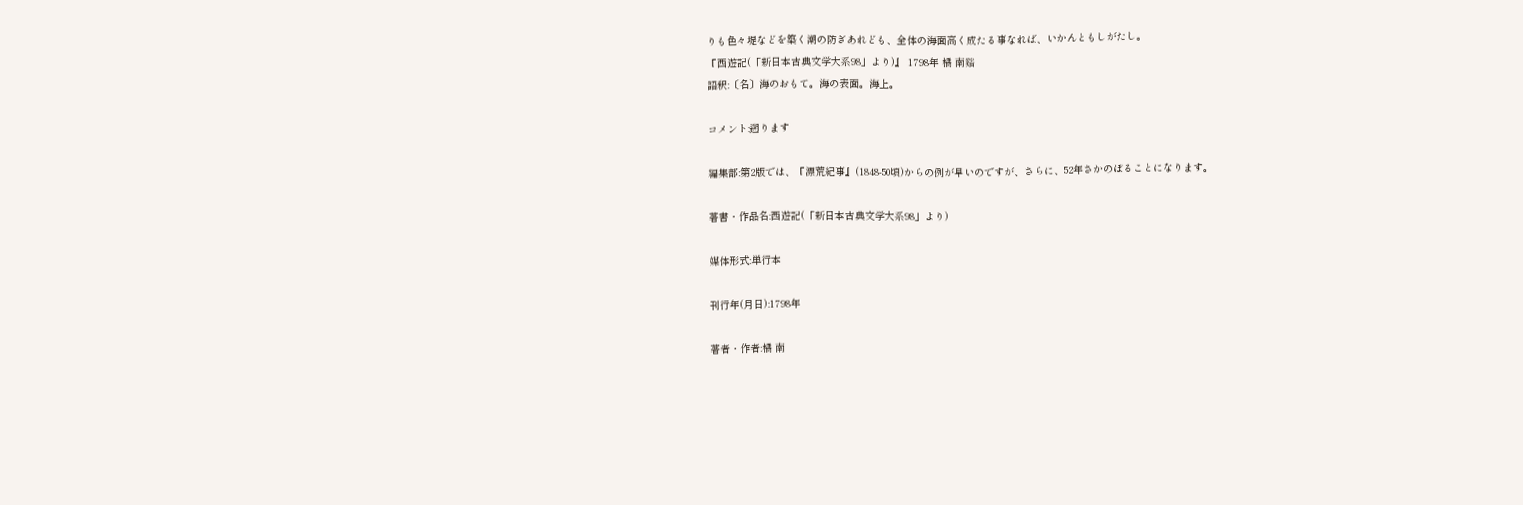りも色々堤などを築く潮の防ぎあれども、全体の海面高く成たる事なれば、いかんともしがたし。
『西遊記(「新日本古典文学大系98」より)』 1798年 橘 南谿
語釈:〔名〕海のおもて。海の表面。海上。

コメント:遡ります

編集部:第2版では、『漂荒紀事』(1848-50頃)からの例が早いのですが、さらに、52年さかのぼることになります。

著書・作品名:西遊記(「新日本古典文学大系98」より)

媒体形式:単行本

刊行年(月日):1798年

著者・作者:橘 南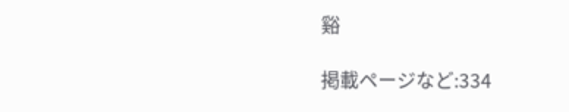谿

掲載ページなど:334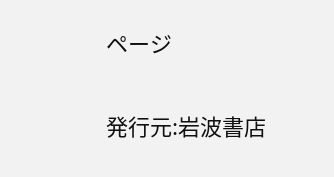ページ

発行元:岩波書店